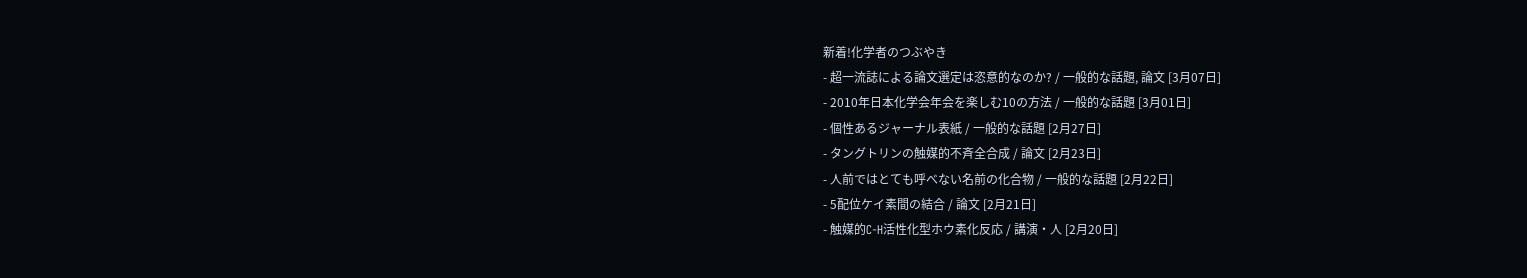新着!化学者のつぶやき
- 超一流誌による論文選定は恣意的なのか? / 一般的な話題, 論文 [3月07日]
- 2010年日本化学会年会を楽しむ10の方法 / 一般的な話題 [3月01日]
- 個性あるジャーナル表紙 / 一般的な話題 [2月27日]
- タングトリンの触媒的不斉全合成 / 論文 [2月23日]
- 人前ではとても呼べない名前の化合物 / 一般的な話題 [2月22日]
- 5配位ケイ素間の結合 / 論文 [2月21日]
- 触媒的C-H活性化型ホウ素化反応 / 講演・人 [2月20日]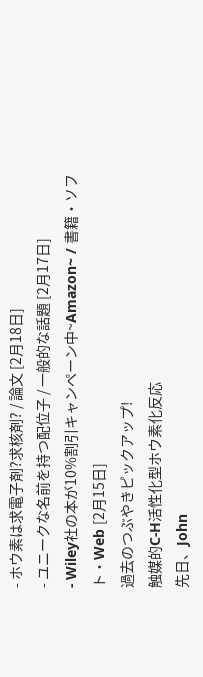- ホウ素は求電子剤?求核剤? / 論文 [2月18日]
- ユニークな名前を持つ配位子 / 一般的な話題 [2月17日]
- Wiley社の本が10%割引キャンペーン中~Amazon~ / 書籍・ソフト・Web [2月15日]
過去のつぶやきピックアップ!
触媒的C-H活性化型ホウ素化反応
先日、John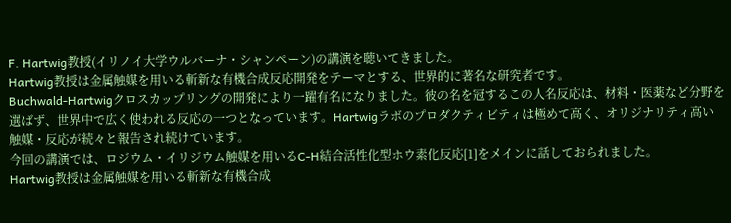F. Hartwig教授(イリノイ大学ウルバーナ・シャンペーン)の講演を聴いてきました。
Hartwig教授は金属触媒を用いる斬新な有機合成反応開発をテーマとする、世界的に著名な研究者です。
Buchwald-Hartwigクロスカップリングの開発により一躍有名になりました。彼の名を冠するこの人名反応は、材料・医薬など分野を選ばず、世界中で広く使われる反応の一つとなっています。Hartwigラボのプロダクティビティは極めて高く、オリジナリティ高い触媒・反応が続々と報告され続けています。
今回の講演では、ロジウム・イリジウム触媒を用いるC-H結合活性化型ホウ素化反応[1]をメインに話しておられました。
Hartwig教授は金属触媒を用いる斬新な有機合成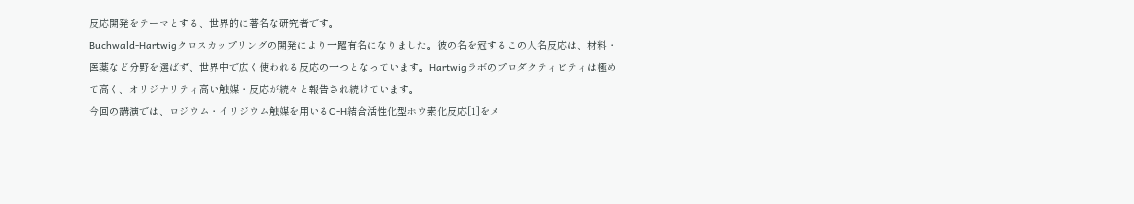反応開発をテーマとする、世界的に著名な研究者です。
Buchwald-Hartwigクロスカップリングの開発により一躍有名になりました。彼の名を冠するこの人名反応は、材料・医薬など分野を選ばず、世界中で広く使われる反応の一つとなっています。Hartwigラボのプロダクティビティは極めて高く、オリジナリティ高い触媒・反応が続々と報告され続けています。
今回の講演では、ロジウム・イリジウム触媒を用いるC-H結合活性化型ホウ素化反応[1]をメ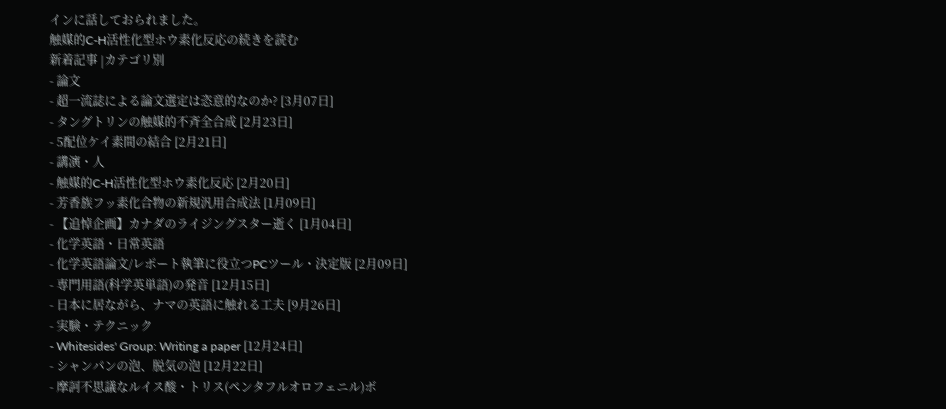インに話しておられました。
触媒的C-H活性化型ホウ素化反応の続きを読む
新着記事 |カテゴリ別
- 論文
- 超一流誌による論文選定は恣意的なのか? [3月07日]
- タングトリンの触媒的不斉全合成 [2月23日]
- 5配位ケイ素間の結合 [2月21日]
- 講演・人
- 触媒的C-H活性化型ホウ素化反応 [2月20日]
- 芳香族フッ素化合物の新規汎用合成法 [1月09日]
- 【追悼企画】カナダのライジングスター逝く [1月04日]
- 化学英語・日常英語
- 化学英語論文/レポート執筆に役立つPCツール・決定版 [2月09日]
- 専門用語(科学英単語)の発音 [12月15日]
- 日本に居ながら、ナマの英語に触れる工夫 [9月26日]
- 実験・テクニック
- Whitesides' Group: Writing a paper [12月24日]
- シャンパンの泡、脱気の泡 [12月22日]
- 摩訶不思議なルイス酸・トリス(ペンタフルオロフェニル)ボ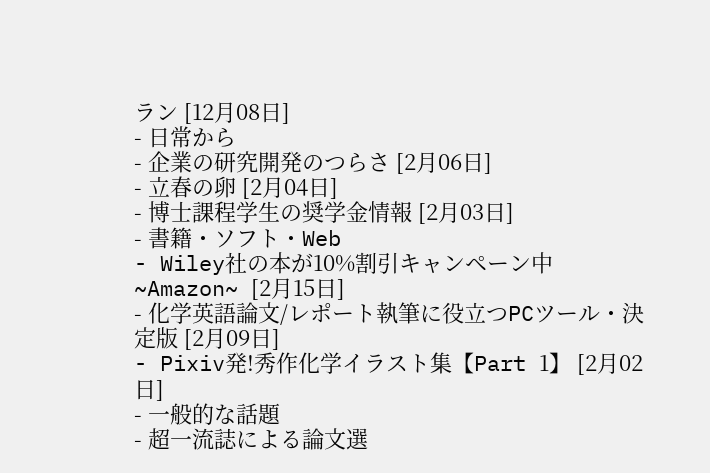ラン [12月08日]
- 日常から
- 企業の研究開発のつらさ [2月06日]
- 立春の卵 [2月04日]
- 博士課程学生の奨学金情報 [2月03日]
- 書籍・ソフト・Web
- Wiley社の本が10%割引キャンペーン中~Amazon~ [2月15日]
- 化学英語論文/レポート執筆に役立つPCツール・決定版 [2月09日]
- Pixiv発!秀作化学イラスト集【Part 1】 [2月02日]
- 一般的な話題
- 超一流誌による論文選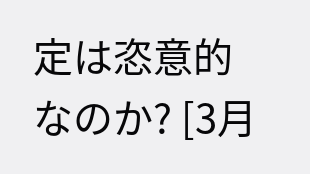定は恣意的なのか? [3月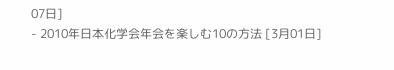07日]
- 2010年日本化学会年会を楽しむ10の方法 [3月01日]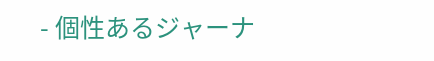- 個性あるジャーナ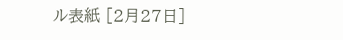ル表紙 [2月27日]